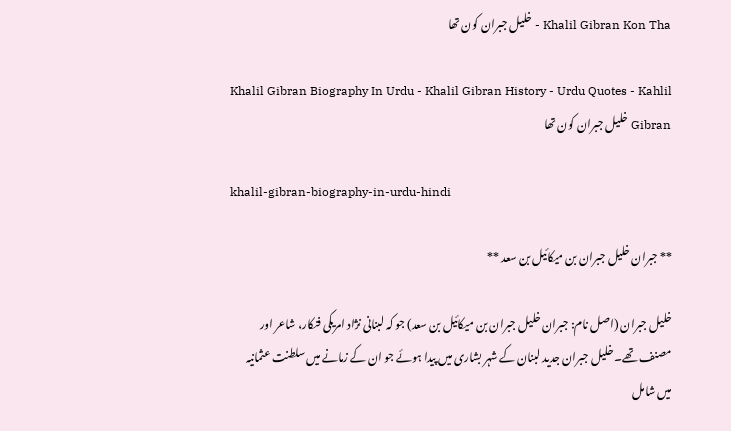Khalil Gibran Kon Tha - خلیل جبران کون تھا

Khalil Gibran Biography In Urdu - Khalil Gibran History - Urdu Quotes - Kahlil Gibran خلیل جبران کون تھا

khalil-gibran-biography-in-urdu-hindi

** جبران خلیل جبران بن میکائیل بن سعد **

خلیل جبران (اصل نام: جبران خلیل جبران بن میکائیل بن سعد) جو کہ لبنانی نژاد امریکی فنکار، شاعر اور مصنف تھے۔ خلیل جبران جدید لبنان کے شہر بشاری میں پیدا ہوئے جو ان کے زمانے میں سلطنت عثمانیہ میں شامل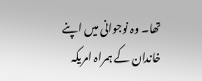تھا۔ وہ نوجوانی میں اپنے خاندان کے ہمراہ امریکہ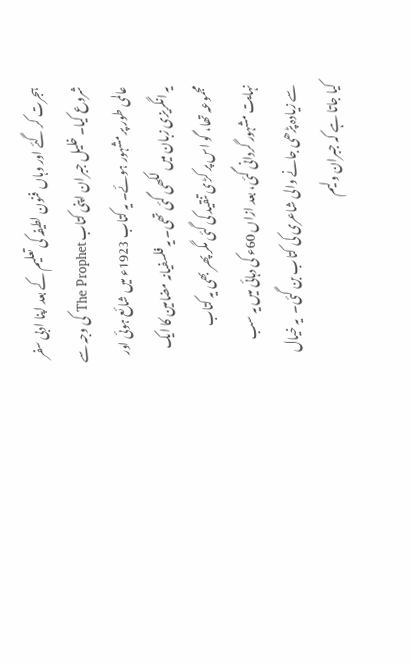ہجرت کر گئے اور وہاں فنون لطیفہ کی تعلیم کے بعد اپنا ادبی سفر شروع کیا۔ خلیل جبران اپنی کتاب The Prophet کی وجہ سے عالمی طور پر مشہور ہوئے۔ یہ کتاب 1923ء میں شائع ہوئی اور یہ انگریزی زبان میں لکھی گئی تھی۔ یہ فلسفیانہ مضامین کا ایک مجموعہ تھا، گو اس پر کڑی تنقید کی گئی مگر پھر بھی یہ کتاب نہایت مشہور گردانی گئی، بعد ازاں 60ء کی دہائی میں یہ سب سے زیادہ پڑھی جانے والی شاعری کی کتاب بن گئی۔  یہ خیال کیا جاتا ہے کہ جبران ولیم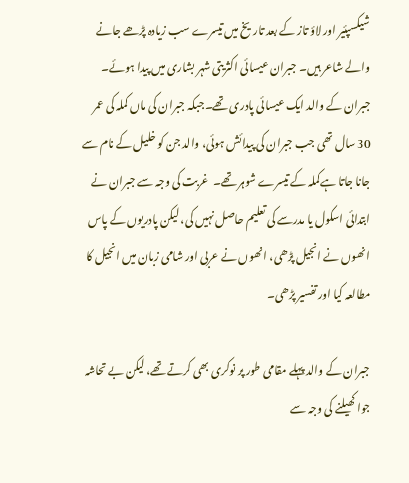شیکسپئیر اور لاؤ تاز کے بعد تاریخ میں تیسرے سب زیادہ پڑھے جانے والے شاعر ہیں۔ جبران عیسائی اکثریتی شہر بشاری میں پیدا ہوئے۔ جبران کے والد ایک عیسائی پادری تھے۔جبکہ جبران کی ماں کملہ کی عمر 30 سال تھی جب جبران کی پیدائش ہوئی، والد جن کو خلیل کے نام سے جانا جاتا ہےکملہ کے تیسرے شوہر تھے۔  غربت کی وجہ سے جبران نے ابتدائی اسکول یا مدرسے کی تعلیم حاصل نہیں کی، لیکن پادریوں کے پاس انھوں نے انجیل پڑھی، انھوں نے عربی اور شامی زبان میں انجیل کا مطالعہ کیا اور تفسیر پڑھی۔

جبران کے والد پہلے مقامی طور پر نوکری بھی کرتے تھے، لیکن بے تحاشہ جوا کھیلنے کی وجہ سے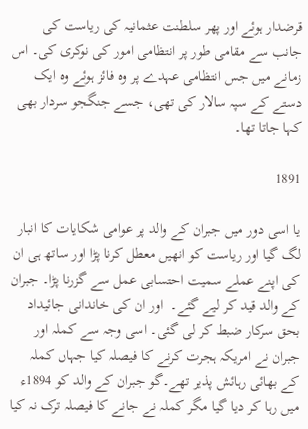قرضدار ہوئے اور پھر سلطنت عثمانیہ کی ریاست کی جانب سے مقامی طور پر انتظامی امور کی نوکری کی۔ اس زمانے میں جس انتظامی عہدے پر وہ فائز ہوئے وہ ایک دستے کے سپہ سالار کی تھی، جسے جنگجو سردار بھی کہا جاتا تھا۔

1891

یا اسی دور میں جبران کے والد پر عوامی شکایات کا انبار لگ گیا اور ریاست کو انھیں معطل کرنا پڑا اور ساتھ ہی ان کی اپنے عملے سمیت احتسابی عمل سے گزرنا پڑا۔ جبران کے والد قید کر لیے گئے۔  اور ان کی خاندانی جائیداد بحق سرکار ضبط کر لی گئی۔ اسی وجہ سے کملہ اور جبران نے امریکہ ہجرت کرنے کا فیصلہ کیا جہاں کملہ کے بھائی رہائش پذیر تھے۔گو جبران کے والد کو 1894ء میں رہا کر دیا گیا مگر کملہ نے جانے کا فیصلہ ترک نہ کیا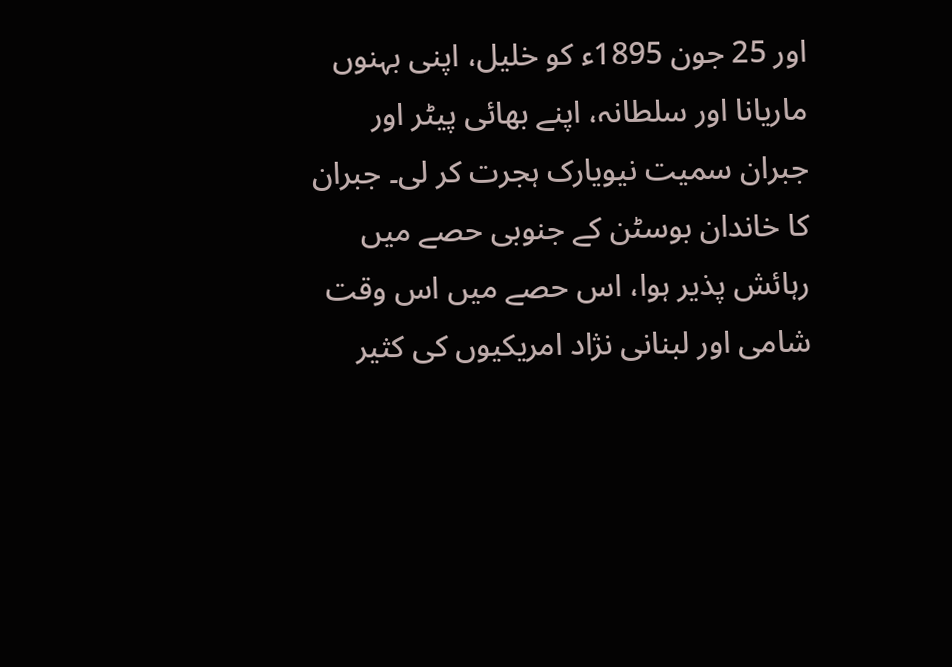اور 25 جون 1895ء کو خلیل، اپنی بہنوں ماریانا اور سلطانہ، اپنے بھائی پیٹر اور جبران سمیت نیویارک ہجرت کر لی۔ جبران کا خاندان بوسٹن کے جنوبی حصے میں رہائش پذیر ہوا، اس حصے میں اس وقت شامی اور لبنانی نژاد امریکیوں کی کثیر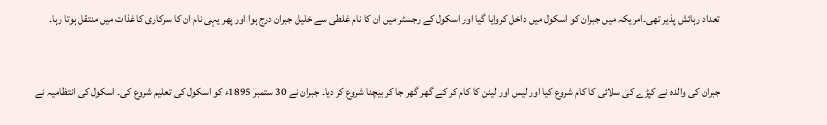تعداد رہائش پذیر تھی۔امریکہ میں جبران کو اسکول میں داخل کروایا گیا اور اسکول کے رجسٹر میں ان کا نام غلطی سے خلیل جبران درج ہوا اور پھر یہی نام ان کا سرکاری کاغذات میں منتقل ہوتا رہا۔


جبران کی والدہ نے کپڑے کی سلائی کا کام شروع کیا اور لیس اور لینن کا کام کر کے گھر گھر جا کر بیچنا شروع کر دیا۔ جبران نے 30 ستمبر 1895ء کو اسکول کی تعلیم شروع کی۔ اسکول کی انتظامیہ نے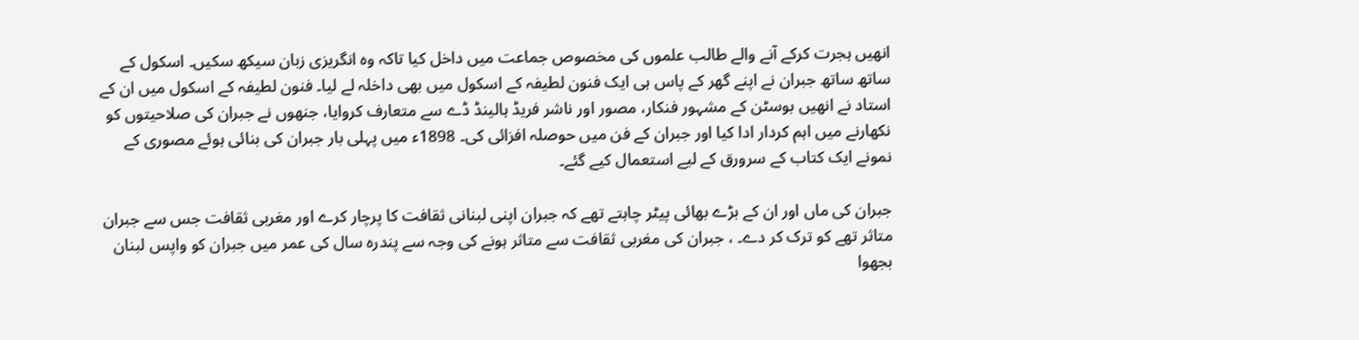انھیں ہجرت کرکے آنے والے طالب علموں کی مخصوص جماعت میں داخل کیا تاکہ وہ انگریزی زبان سیکھ سکیں۔ اسکول کے ساتھ ساتھ جبران نے اپنے گھر کے پاس ہی ایک فنون لطیفہ کے اسکول میں بھی داخلہ لے لیا۔ فنون لطیفہ کے اسکول میں ان کے استاد نے انھیں بوسٹن کے مشہور فنکار، مصور اور ناشر فریڈ ہالینڈ ڈے سے متعارف کروایا، جنھوں نے جبران کی صلاحیتوں کو نکھارنے میں اہم کردار ادا کیا اور جبران کے فن میں حوصلہ افزائی کی۔ 1898ء میں پہلی بار جبران کی بنائی ہوئے مصوری کے نمونے ایک کتاب کے سرورق کے لیے استعمال کیے گئے۔

جبران کی ماں اور ان کے بڑے بھائی پیٹر چاہتے تھے کہ جبران اپنی لبنانی ثقافت کا پرچار کرے اور مغربی ثقافت جس سے جبران متاثر تھے کو ترک کر دے۔ ، جبران کی مغربی ثقافت سے متاثر ہونے کی وجہ سے پندرہ سال کی عمر میں جبران کو واپس لبنان بجھوا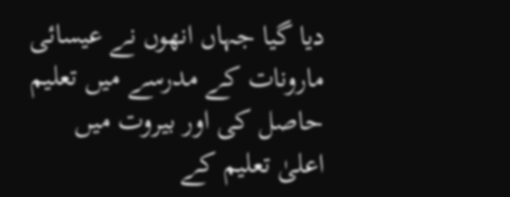دیا گیا جہاں انھوں نے عیسائی مارونات کے مدرسے میں تعلیم حاصل کی اور بیروت میں اعلیٰ تعلیم کے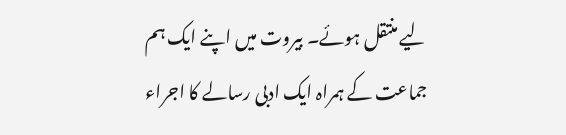لیے منتقل ہوئے۔ بیروت میں اپنے ایک ہم جماعت کے ہمراہ ایک ادبی رسالے کا اجراء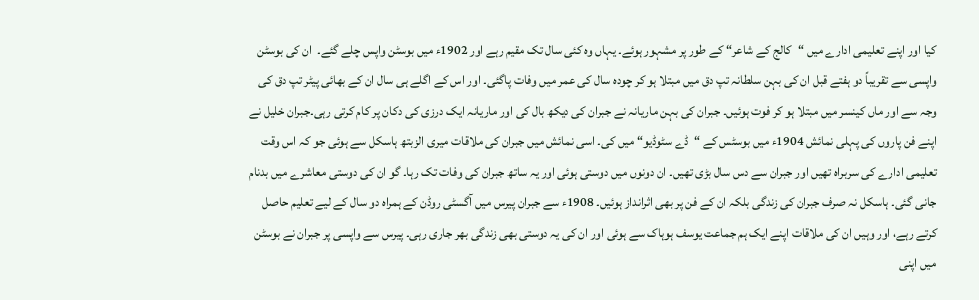کیا اور اپنے تعلیمی ادارے میں “کالج کے شاعر“ کے طور پر مشہور ہوئے۔ یہاں وہ کئی سال تک مقیم رہے اور 1902ء میں بوسٹن واپس چلے گئے۔  ان کی بوسٹن واپسی سے تقریباً دو ہفتے قبل ان کی بہن سلطانہ تپ دق میں مبتلا ہو کر چودہ سال کی عمر میں وفات پاگئی۔ اور اس کے اگلے ہی سال ان کے بھائی پیٹر تپ دق کی وجہ سے اور ماں کینسر میں مبتلا ہو کر فوت ہوئیں۔ جبران کی بہن ماریانہ نے جبران کی دیکھ بال کی اور ماریانہ ایک درزی کی دکان پر کام کرتی رہی۔جبران خلیل نے اپنے فن پاروں کی پہلی نمائش 1904ء میں بوسٹس کے “ڈے سٹوڈیو“ میں کی۔ اسی نمائش میں جبران کی ملاقات میری الزبتھ ہاسکل سے ہوئی جو کہ اس وقت تعلیمی ادارے کی سربراہ تھیں اور جبران سے دس سال بڑی تھیں۔ ان دونوں میں دوستی ہوئی اور یہ ساتھ جبران کی وفات تک رہا۔ گو ان کی دوستی معاشرے میں بدنام جانی گئی۔ ہاسکل نہ صرف جبران کی زندگی بلکہ ان کے فن پر بھی اثرانداز ہوئیں۔ 1908ء سے جبران پیرس میں آگسٹی روڈن کے ہمراہ دو سال کے لیے تعلیم حاصل کرتے رہے، اور وہیں ان کی ملاقات اپنے ایک ہم جماعت یوسف ہوہاک سے ہوئی اور ان کی یہ دوستی بھی زندگی بھر جاری رہی۔ پیرس سے واپسی پر جبران نے بوسٹن میں اپنی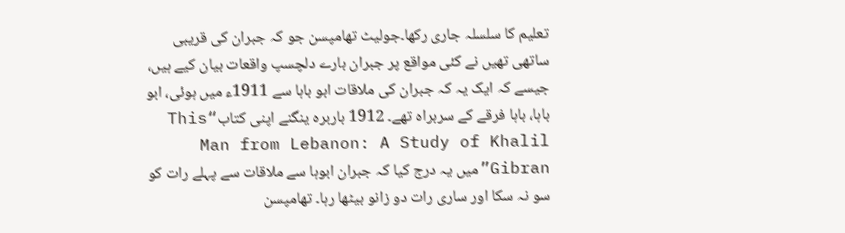تعلیم کا سلسلہ جاری رکھا۔جولیٹ تھامپسن جو کہ جبران کی قریبی ساتھی تھیں نے کئی مواقع پر جبران بارے دلچسپ واقعات بیان کیے ہیں، جیسے کہ ایک یہ کہ جبران کی ملاقات ابو باہا سے 1911ء میں ہوئی، ابو باہا، باہا فرقے کے سربراہ تھے۔ 1912 باربرہ ینگنے اپنی کتاب“This Man from Lebanon: A Study of Khalil Gibran”میں یہ درج کیا کہ جبران ابوہا سے ملاقات سے پہلے رات کو سو نہ سکا اور ساری رات دو زانو بیٹھا رہا۔ تھامپسن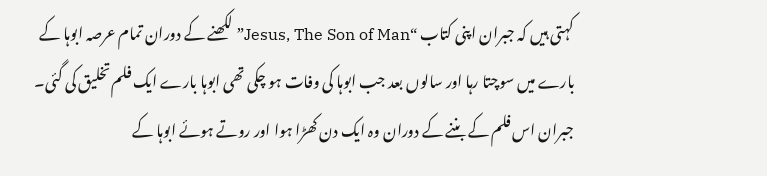کہتی ہیں کہ جبران اپنی کتاب “Jesus, The Son of Man” لکھنے کے دوران تمام عرصہ ابوہا کے بارے میں سوچتا رہا اور سالوں بعد جب ابوہا کی وفات ہو چکی تھی ابوہا بارے ایک فلم تخلیق کی گئی۔ جبران اس فلم کے بننے کے دوران وہ ایک دن کھڑا ہوا اور روتے ہوئے ابوہا کے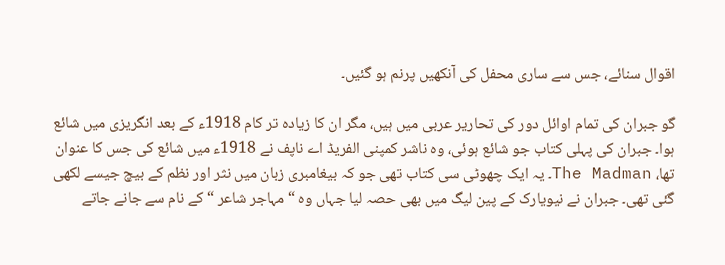اقوال سنائے، جس سے ساری محفل کی آنکھیں پرنم ہو گئیں۔

گو جبران کی تمام اوائل دور کی تحاریر عربی میں ہیں، مگر ان کا زیادہ تر کام 1918ء کے بعد انگریزی میں شائع ہوا۔ جبران کی پہلی کتاب جو شائع ہوئی، وہ ناشر کمپنی الفریڈ اے ناپف نے 1918ء میں شائع کی جس کا عنوان تھا، The Madman۔ یہ ایک چھوٹی سی کتاب تھی جو کہ بیغامبری زبان میں نثر اور نظم کے بیچ جیسے لکھی گئی تھی۔ جبران نے نیویارک کے پین لیگ میں بھی حصہ لیا جہاں وہ “مہاجر شاعر “ کے نام سے جانے جاتے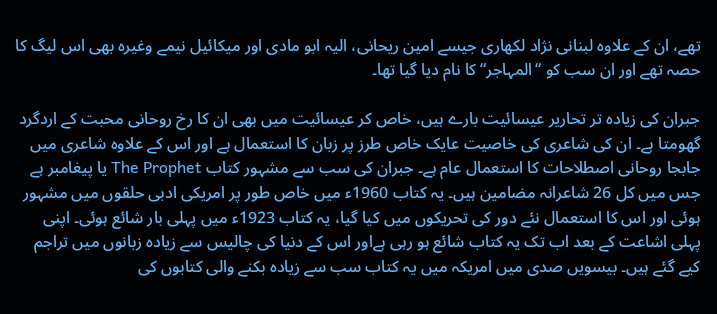تھے، ان کے علاوہ لبنانی نژاد لکھاری جیسے امین ریحانی، الیہ ابو مادی اور میکائیل نیمے وغیرہ بھی اس لیگ کا حصہ تھے اور ان سب کو “المہاجر“ کا نام دیا گیا تھا۔

جبران کی زیادہ تر تحاریر عیسائیت بارے ہیں، خاص کر عیسائیت میں بھی ان کا رخ روحانی محبت کے اردگرد گھومتا ہے۔ ان کی شاعری کی خاصیت عایک خاص طرز پر زبان کا استعمال ہے اور اس کے علاوہ شاعری میں جابجا روحانی اصطلاحات کا استعمال عام ہے۔ جبران کی سب سے مشہور کتاب The Prophet یا پیغامبر ہے جس میں کل 26 شاعرانہ مضامین ہیں۔ یہ کتاب 1960ء میں خاص طور پر امریکی ادبی حلقوں میں مشہور ہوئی اور اس کا استعمال نئے دور کی تحریکوں میں کیا گیا، یہ کتاب 1923ء میں پہلی بار شائع ہوئی۔ اپنی پہلی اشاعت کے بعد اب تک یہ کتاب شائع ہو رہی ہےاور اس کے دنیا کی چالیس سے زیادہ زبانوں میں تراجم کیے گئے ہیں۔ بیسویں صدی میں امریکہ میں یہ کتاب سب سے زیادہ بکنے والی کتابوں کی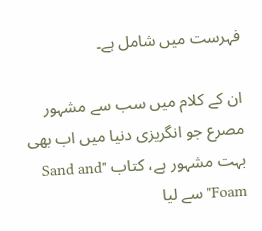فہرست میں شامل ہے۔

ان کے کلام میں سب سے مشہور مصرع جو انگریزی دنیا میں اب بھی بہت مشہور ہے، کتاب "Sand and Foam" سے لیا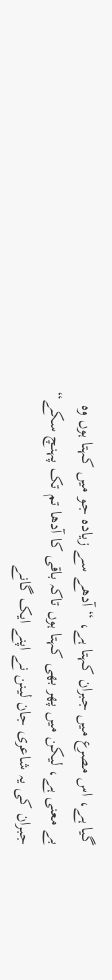گیا ہے، اس مصرع میں جبران کہتا ہے، “آدھے سے زیادہ جو میں کہتا ہوں وہ بے معنی ہے، لیکن میں پھر بھی کہتا ہوں تاکہ باقی کا آدھا تم تک پہنچ سکے“ جبران کی یہ شاعری جان لینن نے اپنے ایک گانے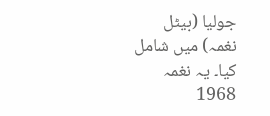جولیا (بیٹل نغمہ) میں شامل کیا۔ یہ نغمہ 1968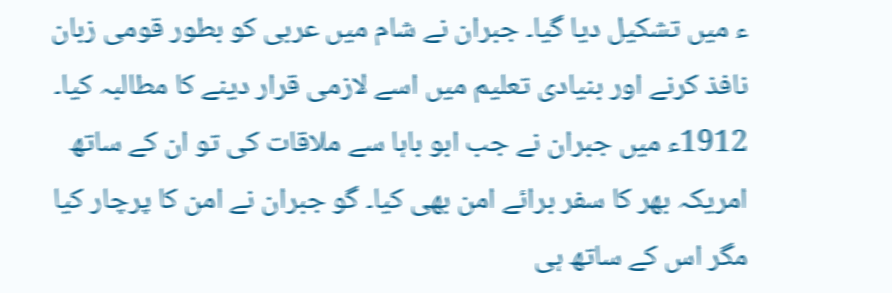ء میں تشکیل دیا گیا۔ جبران نے شام میں عربی کو بطور قومی زبان نافذ کرنے اور بنیادی تعلیم میں اسے لازمی قرار دینے کا مطالبہ کیا۔ 1912ء میں جبران نے جب ابو باہا سے ملاقات کی تو ان کے ساتھ امریکہ بھر کا سفر برائے امن بھی کیا۔ گو جبران نے امن کا پرچار کیا مگر اس کے ساتھ ہی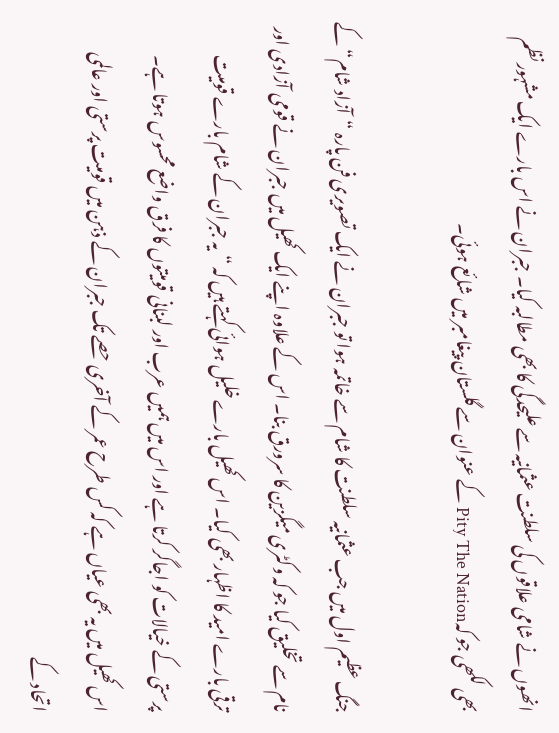انھوں نے شامی علاقوں کی سلطنت عثمانیہ سے علیحدگی کا بھی مطالبہ کیا۔ جبران نے اس بارے ایک مشہور نظم بھی لکھی جو کہPity The Nation کے عنوان سے گلستان پیغامبر میں شائع ہوئی۔

جنگ عظیم اول میں جب عثمانیہ سلطنت کا شام سے خاتمہ ہوا تو جبران نے ایک تصویری فن پارہ “آزاد شام“ کے نام سے تخلیق کیا جو کہ وکٹری میگزین کا سرورق بنا۔ اس کے علاوہ اپنے ایک کھیل میں جبران نے قومی آزادی اور ترقی بارے امید کا اظہار بھی کیا۔ اس کھیل بارے خلیل ہوائی کہتے ہیں کہ “یہ جبران کے شام بارے قومیت پرستی کے خیالات کو اجاگر کرتا ہے اور اس میں ہمیں عرب اور لبنانی قومیتوں کا فرق واضع محسوس ہوتا ہے۔ اس کھیل میں یہ بھی عیاں ہے کہ کس طرح عمر کے آخری حصے تک جبران کے ذہن میں قومیت پرستی اور عالمی اتحاد کے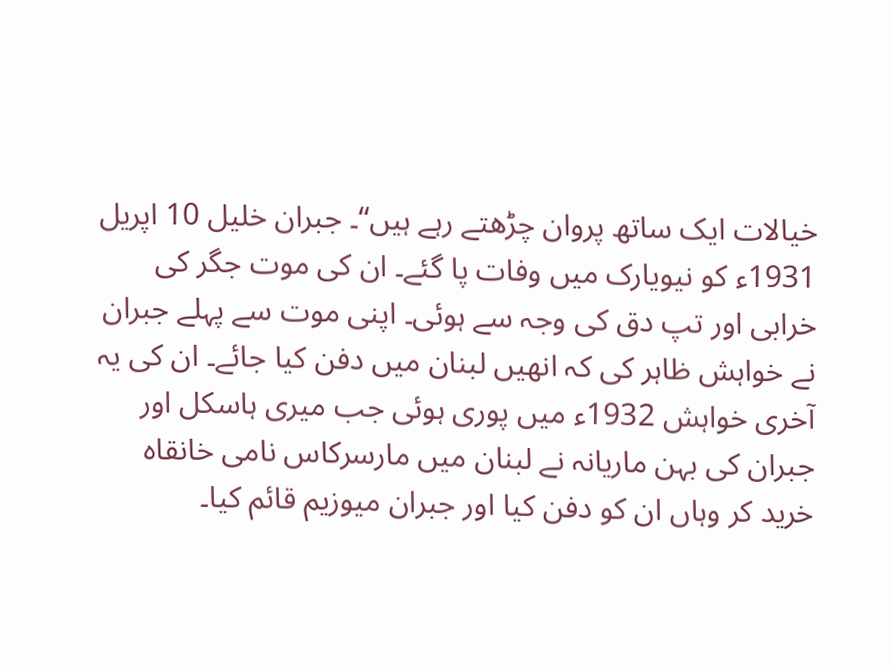خیالات ایک ساتھ پروان چڑھتے رہے ہیں“۔ جبران خلیل 10 اپریل 1931ء کو نیویارک میں وفات پا گئے۔ ان کی موت جگر کی خرابی اور تپ دق کی وجہ سے ہوئی۔ اپنی موت سے پہلے جبران نے خواہش ظاہر کی کہ انھیں لبنان میں دفن کیا جائے۔ ان کی یہ آخری خواہش 1932ء میں پوری ہوئی جب میری ہاسکل اور جبران کی بہن ماریانہ نے لبنان میں مارسرکاس نامی خانقاہ خرید کر وہاں ان کو دفن کیا اور جبران میوزیم قائم کیا۔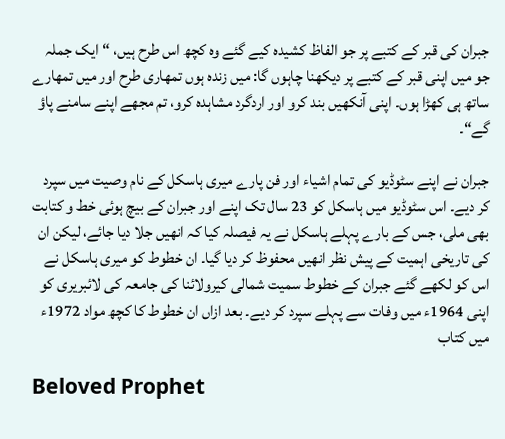جبران کی قبر کے کتبے پر جو الفاظ کشیدہ کیے گئے وہ کچھ اس طرح ہیں، “ایک جملہ جو میں اپنی قبر کے کتبے پر دیکھنا چاہوں گا: میں زندہ ہوں تمھاری طرح اور میں تمھارے ساتھ ہی کھڑا ہوں۔ اپنی آنکھیں بند کرو اور اردگرد مشاہدہ کرو، تم مجھے اپنے سامنے پاؤ گے“۔

جبران نے اپنے سٹوڈیو کی تمام اشیاء اور فن پارے میری ہاسکل کے نام وصیت میں سپرد کر دیے۔ اس سٹوڈیو میں ہاسکل کو 23 سال تک اپنے اور جبران کے بیچ ہوئی خط و کتابت بھی ملی، جس کے بارے پہلے ہاسکل نے یہ فیصلہ کیا کہ انھیں جلا دیا جائے، لیکن ان کی تاریخی اہمیت کے پیش نظر انھیں محفوظ کر دیا گیا۔ ان خطوط کو میری ہاسکل نے اس کو لکھے گئے جبران کے خطوط سمیت شمالی کیرولائنا کی جامعہ کی لائبریری کو اپنی 1964ء میں وفات سے پہلے سپرد کر دیے۔ بعد ازاں ان خطوط کا کچھ مواد 1972ء میں کتاب

Beloved Prophet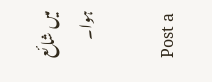میں شائع ہوا۔

Post a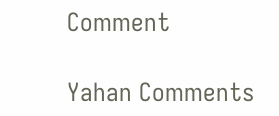Comment

Yahan Comments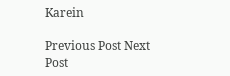Karein

Previous Post Next Post